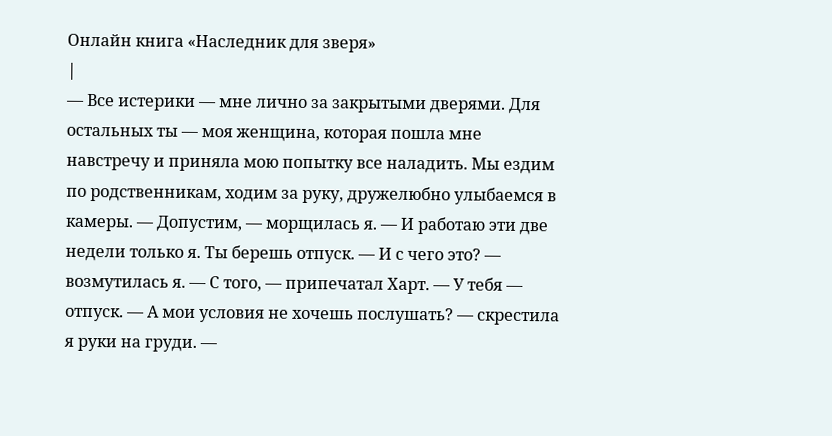Онлайн книга «Наследник для зверя»
|
— Все истерики — мне лично за закрытыми дверями. Для остальных ты — моя женщина, которая пошла мне навстречу и приняла мою попытку все наладить. Мы ездим по родственникам, ходим за руку, дружелюбно улыбаемся в камеры. — Допустим, — морщилась я. — И работаю эти две недели только я. Ты берешь отпуск. — И с чего это? — возмутилась я. — С того, — припечатал Харт. — У тебя — отпуск. — А мои условия не хочешь послушать? — скрестила я руки на груди. —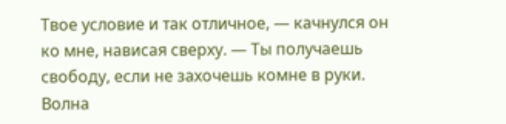Твое условие и так отличное, — качнулся он ко мне, нависая сверху. — Ты получаешь свободу, если не захочешь комне в руки. Волна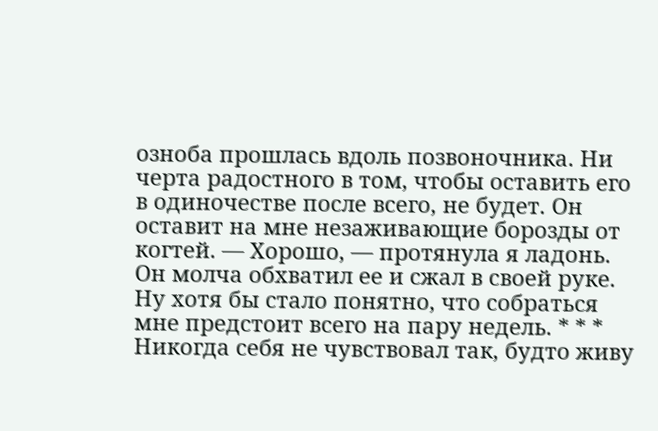озноба прошлась вдоль позвоночника. Ни черта радостного в том, чтобы оставить его в одиночестве после всего, не будет. Он оставит на мне незаживающие борозды от когтей. — Хорошо, — протянула я ладонь. Он молча обхватил ее и сжал в своей руке. Ну хотя бы стало понятно, что собраться мне предстоит всего на пару недель. * * * Никогда себя не чувствовал так, будто живу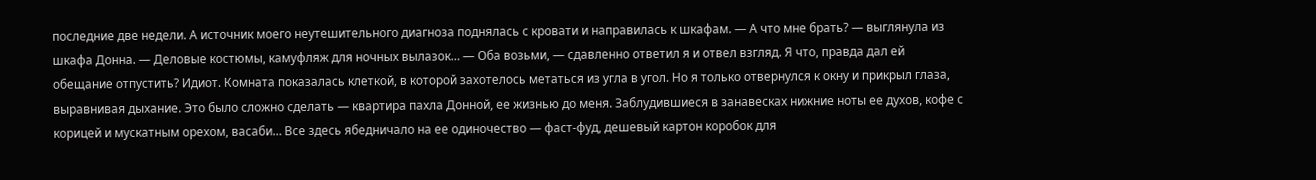последние две недели. А источник моего неутешительного диагноза поднялась с кровати и направилась к шкафам. — А что мне брать? — выглянула из шкафа Донна. — Деловые костюмы, камуфляж для ночных вылазок… — Оба возьми, — сдавленно ответил я и отвел взгляд. Я что, правда дал ей обещание отпустить? Идиот. Комната показалась клеткой, в которой захотелось метаться из угла в угол. Но я только отвернулся к окну и прикрыл глаза, выравнивая дыхание. Это было сложно сделать — квартира пахла Донной, ее жизнью до меня. Заблудившиеся в занавесках нижние ноты ее духов, кофе с корицей и мускатным орехом, васаби… Все здесь ябедничало на ее одиночество — фаст-фуд, дешевый картон коробок для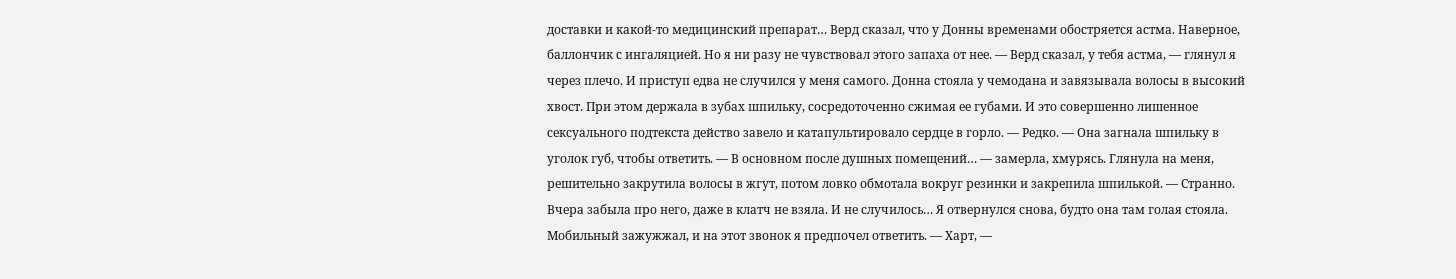доставки и какой-то медицинский препарат… Верд сказал, что у Донны временами обостряется астма. Наверное, баллончик с ингаляцией. Но я ни разу не чувствовал этого запаха от нее. — Верд сказал, у тебя астма, — глянул я через плечо. И приступ едва не случился у меня самого. Донна стояла у чемодана и завязывала волосы в высокий хвост. При этом держала в зубах шпильку, сосредоточенно сжимая ее губами. И это совершенно лишенное сексуального подтекста действо завело и катапультировало сердце в горло. — Редко. — Она загнала шпильку в уголок губ, чтобы ответить. — В основном после душных помещений… — замерла, хмурясь. Глянула на меня, решительно закрутила волосы в жгут, потом ловко обмотала вокруг резинки и закрепила шпилькой. — Странно. Вчера забыла про него, даже в клатч не взяла. И не случилось… Я отвернулся снова, будто она там голая стояла. Мобильный зажужжал, и на этот звонок я предпочел ответить. — Харт, —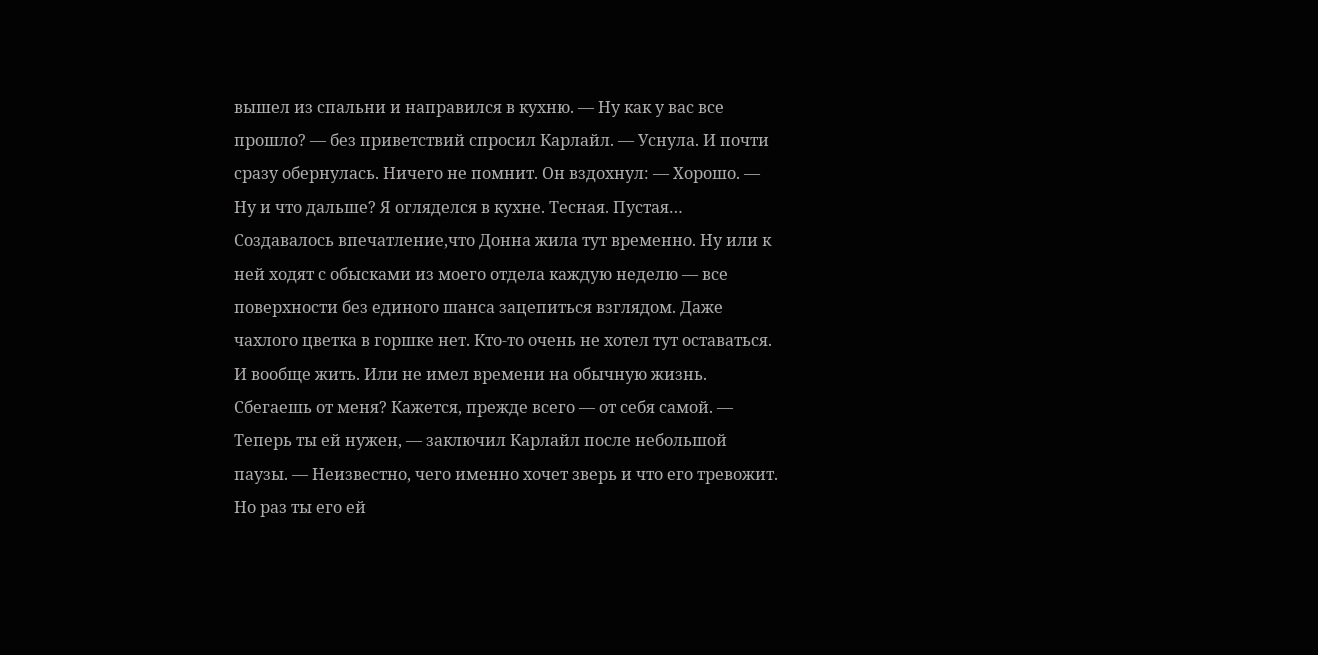вышел из спальни и направился в кухню. — Ну как у вас все прошло? — без приветствий спросил Карлайл. — Уснула. И почти сразу обернулась. Ничего не помнит. Он вздохнул: — Хорошо. — Ну и что дальше? Я огляделся в кухне. Тесная. Пустая… Создавалось впечатление,что Донна жила тут временно. Ну или к ней ходят с обысками из моего отдела каждую неделю — все поверхности без единого шанса зацепиться взглядом. Даже чахлого цветка в горшке нет. Кто-то очень не хотел тут оставаться. И вообще жить. Или не имел времени на обычную жизнь. Сбегаешь от меня? Кажется, прежде всего — от себя самой. — Теперь ты ей нужен, — заключил Карлайл после небольшой паузы. — Неизвестно, чего именно хочет зверь и что его тревожит. Но раз ты его ей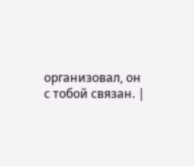организовал, он с тобой связан. |